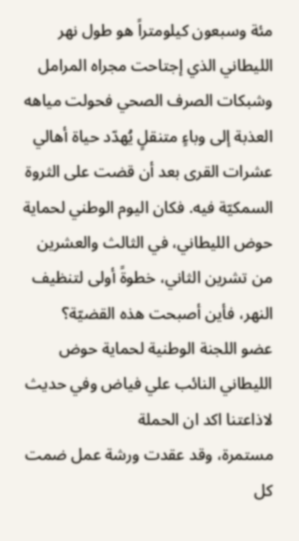مئة وسبعون كيلومتراً هو طول نهر الليطاني الذي إجتاحت مجراه المرامل وشبكات الصرف الصحي فحولت مياهه العذبة إلى وباءٍ متنقلٍ يُهدّد حياة أهالي عشرات القرى بعد أن قضت على الثروة السمكيّة فيه. فكان اليوم الوطني لحماية حوض الليطاني، في الثالث والعشرين من تشرين الثاني، خطوةً أولى لتنظيف النهر، فأين أصبحت هذه القضيّة؟
عضو اللجنة الوطنية لحماية حوض الليطاني النائب علي فياض وفي حديث لاذاعتنا اكد ان الحملة
مستمرة، وقد عقدت ورشة عمل ضمت كل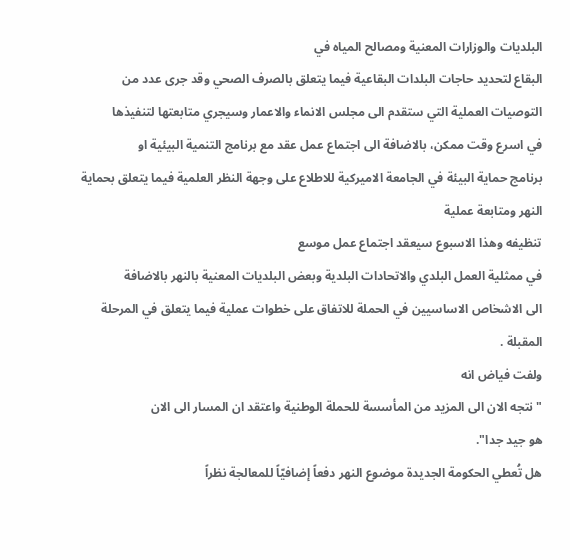البلديات والوزارات المعنية ومصالح المياه في
البقاع لتحديد حاجات البلدات البقاعية فيما يتعلق بالصرف الصحي وقد جرى عدد من
التوصيات العملية التي ستقدم الى مجلس الانماء والاعمار وسيجري متابعتها لتنفيذها
في اسرع وقت ممكن، بالاضافة الى اجتماع عمل عقد مع برنامج التنمية البيئية او
برنامج حماية البيئة في الجامعة الاميركية للاطلاع على وجهة النظر العلمية فيما يتعلق بحماية النهر ومتابعة عملية
تنظيفه وهذا الاسبوع سيعقد اجتماع عمل موسع
في ممثلية العمل البلدي والاتحادات البلدية وبعض البلديات المعنية بالنهر بالاضافة
الى الاشخاص الاساسيين في الحملة للاتفاق على خطوات عملية فيما يتعلق في المرحلة
المقبلة .
ولفت فياض انه
" نتجه الان الى المزيد من المأسسة للحملة الوطنية واعتقد ان المسار الى الان
هو جيد جدا".
هل تُعطي الحكومة الجديدة موضوع النهر دفعاً إضافيّاً للمعالجة نظراً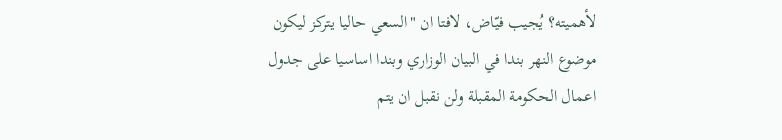لأهميته؟ يُجيب فيّاض، لافتا ان "السعي حاليا يتركز ليكون موضوع النهر بندا في البيان الوزاري وبندا اساسيا على جدول اعمال الحكومة المقبلة ولن نقبل ان يتم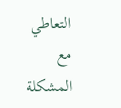التعاطي مع المشكلة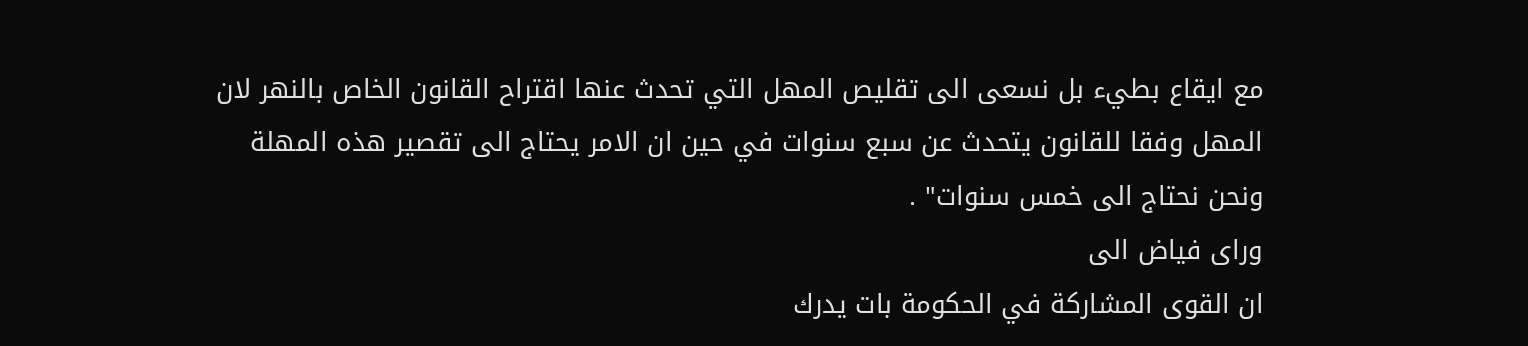مع ايقاع بطيء بل نسعى الى تقليص المهل التي تحدث عنها اقتراح القانون الخاص بالنهر لان المهل وفقا للقانون يتحدث عن سبع سنوات في حين ان الامر يحتاج الى تقصير هذه المهلة ونحن نحتاج الى خمس سنوات" .
وراى فياض الى
ان القوى المشاركة في الحكومة بات يدرك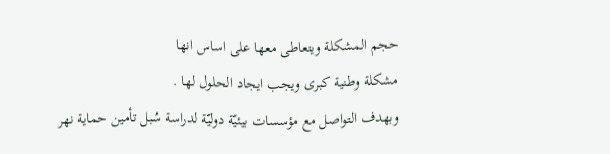حجم المشكلة ويتعاطى معها على اساس انها
مشكلة وطنية كبرى ويجب ايجاد الحلول لها .
وبهدف التواصل مع مؤسسات بيئيّة دوليّة لدراسة سُبل تأمين حماية نهر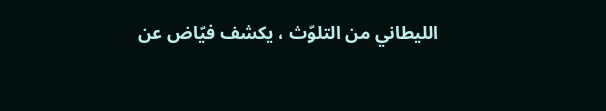الليطاني من التلوّث ، يكشف فيّاض عن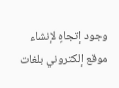وجود إتجاهٍ لإنشاء موقع إلكتروني بلغات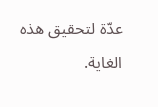عدّة لتحقيق هذه الغاية.